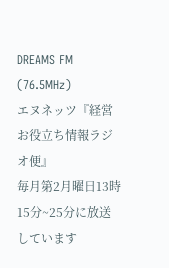DREAMS FM (76.5MHz)
エヌネッツ『経営お役立ち情報ラジオ便』
毎月第2月曜日13時15分~25分に放送しています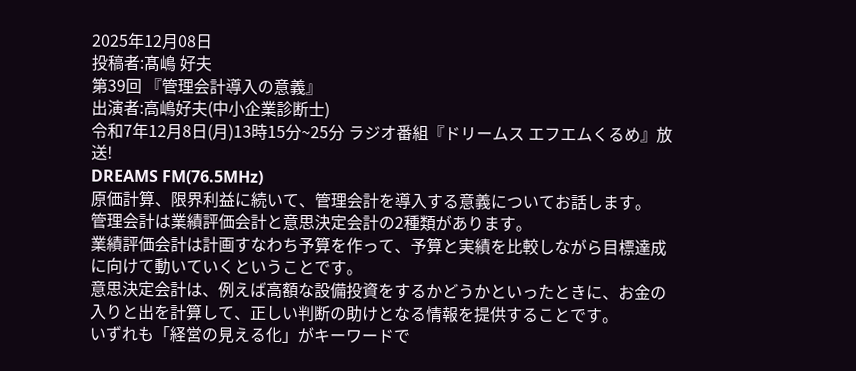2025年12月08日
投稿者:髙嶋 好夫
第39回 『管理会計導入の意義』
出演者:高嶋好夫(中小企業診断士)
令和7年12月8日(月)13時15分~25分 ラジオ番組『ドリームス エフエムくるめ』放送!
DREAMS FM(76.5MHz)
原価計算、限界利益に続いて、管理会計を導入する意義についてお話します。
管理会計は業績評価会計と意思決定会計の2種類があります。
業績評価会計は計画すなわち予算を作って、予算と実績を比較しながら目標達成に向けて動いていくということです。
意思決定会計は、例えば高額な設備投資をするかどうかといったときに、お金の入りと出を計算して、正しい判断の助けとなる情報を提供することです。
いずれも「経営の見える化」がキーワードで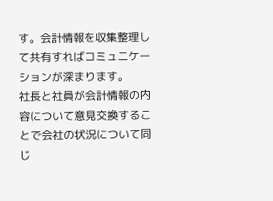す。会計情報を収集整理して共有すればコミュニケーションが深まります。
社長と社員が会計情報の内容について意見交換することで会社の状況について同じ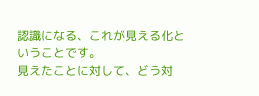認識になる、これが見える化ということです。
見えたことに対して、どう対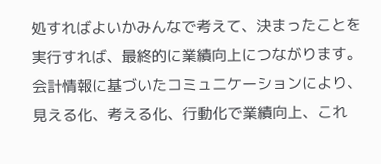処すればよいかみんなで考えて、決まったことを実行すれば、最終的に業績向上につながります。
会計情報に基づいたコミュニケーションにより、見える化、考える化、行動化で業績向上、これ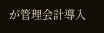が管理会計導入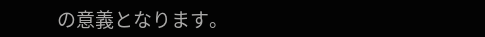の意義となります。